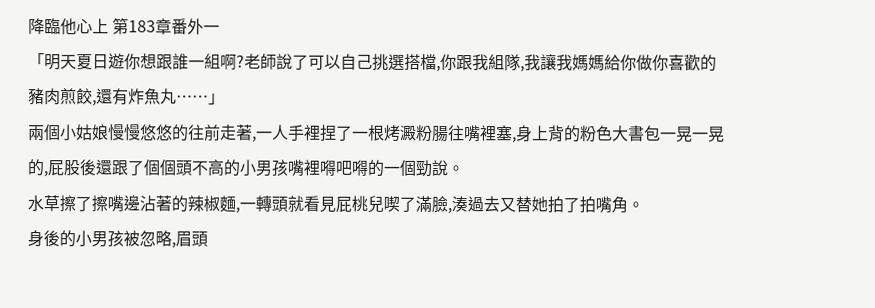降臨他心上 第183章番外一
「明天夏日遊你想跟誰一組啊?老師說了可以自己挑選搭檔,你跟我組隊,我讓我媽媽給你做你喜歡的豬肉煎餃,還有炸魚丸……」
兩個小姑娘慢慢悠悠的往前走著,一人手裡捏了一根烤澱粉腸往嘴裡塞,身上背的粉色大書包一晃一晃的,屁股後還跟了個個頭不高的小男孩嘴裡嘚吧嘚的一個勁說。
水草擦了擦嘴邊沾著的辣椒麵,一轉頭就看見屁桃兒喫了滿臉,湊過去又替她拍了拍嘴角。
身後的小男孩被忽略,眉頭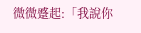微微蹙起:「我說你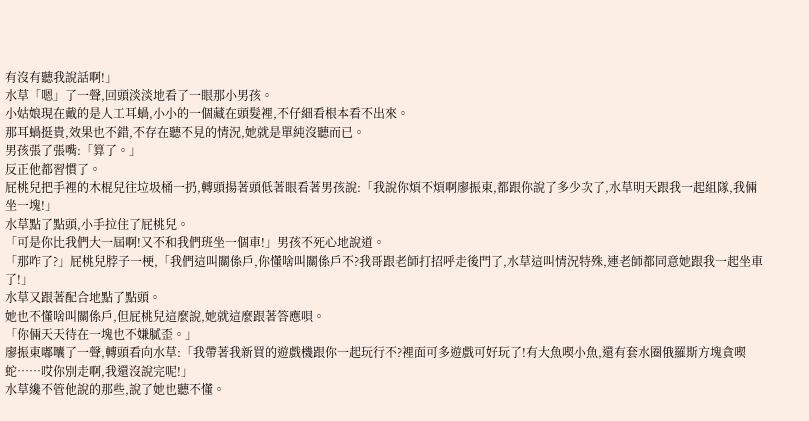有沒有聽我說話啊!」
水草「嗯」了一聲,回頭淡淡地看了一眼那小男孩。
小姑娘現在戴的是人工耳蝸,小小的一個藏在頭髮裡,不仔細看根本看不出來。
那耳蝸挺貴,效果也不錯,不存在聽不見的情況,她就是單純沒聽而已。
男孩張了張嘴:「算了。」
反正他都習慣了。
屁桃兒把手裡的木棍兒往垃圾桶一扔,轉頭揚著頭低著眼看著男孩說:「我說你煩不煩啊廖振東,都跟你說了多少次了,水草明天跟我一起組隊,我倆坐一塊!」
水草點了點頭,小手拉住了屁桃兒。
「可是你比我們大一屆啊!又不和我們班坐一個車!」男孩不死心地說道。
「那咋了?」屁桃兒脖子一梗,「我們這叫關係戶,你懂啥叫關係戶不?我哥跟老師打招呼走後門了,水草這叫情況特殊,連老師都同意她跟我一起坐車了!」
水草又跟著配合地點了點頭。
她也不懂啥叫關係戶,但屁桃兒這麼說,她就這麼跟著答應唄。
「你倆天天待在一塊也不嫌膩歪。」
廖振東嘟囔了一聲,轉頭看向水草:「我帶著我新買的遊戲機跟你一起玩行不?裡面可多遊戲可好玩了!有大魚喫小魚,還有套水圈俄羅斯方塊貪喫蛇……哎你別走啊,我還沒說完呢!」
水草纔不管他說的那些,說了她也聽不懂。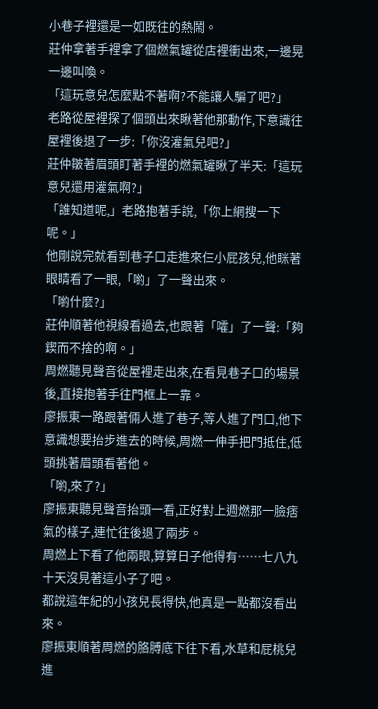小巷子裡還是一如既往的熱鬧。
莊仲拿著手裡拿了個燃氣罐從店裡衝出來,一邊晃一邊叫喚。
「這玩意兒怎麼點不著啊?不能讓人騙了吧?」
老路從屋裡探了個頭出來瞅著他那動作,下意識往屋裡後退了一步:「你沒灌氣兒吧?」
莊仲皺著眉頭盯著手裡的燃氣罐瞅了半天:「這玩意兒還用灌氣啊?」
「誰知道呢,」老路抱著手說,「你上網搜一下呢。」
他剛說完就看到巷子口走進來仨小屁孩兒,他眯著眼睛看了一眼,「喲」了一聲出來。
「喲什麼?」
莊仲順著他視線看過去,也跟著「嚯」了一聲:「夠鍥而不捨的啊。」
周燃聽見聲音從屋裡走出來,在看見巷子口的場景後,直接抱著手往門框上一靠。
廖振東一路跟著倆人進了巷子,等人進了門口,他下意識想要抬步進去的時候,周燃一伸手把門抵住,低頭挑著眉頭看著他。
「喲,來了?」
廖振東聽見聲音抬頭一看,正好對上週燃那一臉痞氣的樣子,連忙往後退了兩步。
周燃上下看了他兩眼,算算日子他得有……七八九十天沒見著這小子了吧。
都說這年紀的小孩兒長得快,他真是一點都沒看出來。
廖振東順著周燃的胳膊底下往下看,水草和屁桃兒進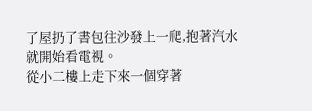了屋扔了書包往沙發上一爬,抱著汽水就開始看電視。
從小二樓上走下來一個穿著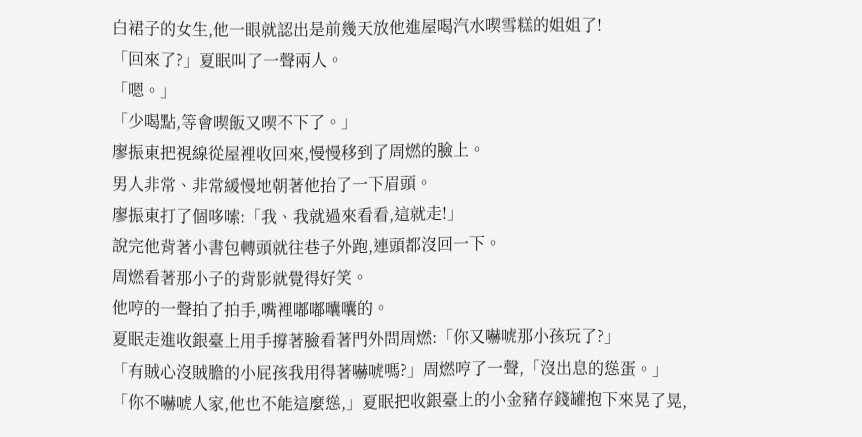白裙子的女生,他一眼就認出是前幾天放他進屋喝汽水喫雪糕的姐姐了!
「回來了?」夏眠叫了一聲兩人。
「嗯。」
「少喝點,等會喫飯又喫不下了。」
廖振東把視線從屋裡收回來,慢慢移到了周燃的臉上。
男人非常、非常緩慢地朝著他抬了一下眉頭。
廖振東打了個哆嗦:「我、我就過來看看,這就走!」
說完他背著小書包轉頭就往巷子外跑,連頭都沒回一下。
周燃看著那小子的背影就覺得好笑。
他哼的一聲拍了拍手,嘴裡嘟嘟囔囔的。
夏眠走進收銀臺上用手撐著臉看著門外問周燃:「你又嚇唬那小孩玩了?」
「有賊心沒賊膽的小屁孩我用得著嚇唬嗎?」周燃哼了一聲,「沒出息的慫蛋。」
「你不嚇唬人家,他也不能這麼慫,」夏眠把收銀臺上的小金豬存錢罐抱下來晃了晃,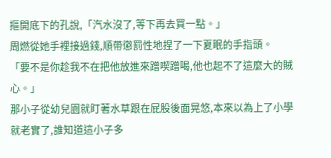摳開底下的孔說,「汽水沒了,等下再去買一點。」
周燃從她手裡接過錢,順帶懲罰性地捏了一下夏眠的手指頭。
「要不是你趁我不在把他放進來蹭喫蹭喝,他也起不了這麼大的賊心。」
那小子從幼兒園就盯著水草跟在屁股後面晃悠,本來以為上了小學就老實了,誰知道這小子多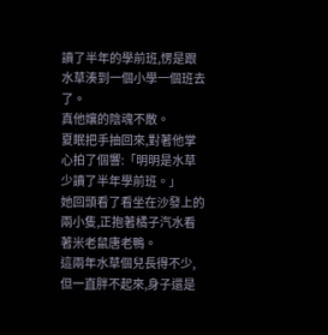讀了半年的學前班,愣是跟水草湊到一個小學一個班去了。
真他孃的陰魂不散。
夏眠把手抽回來,對著他掌心拍了個響:「明明是水草少讀了半年學前班。」
她回頭看了看坐在沙發上的兩小隻,正抱著橘子汽水看著米老鼠唐老鴨。
這兩年水草個兒長得不少,但一直胖不起來,身子還是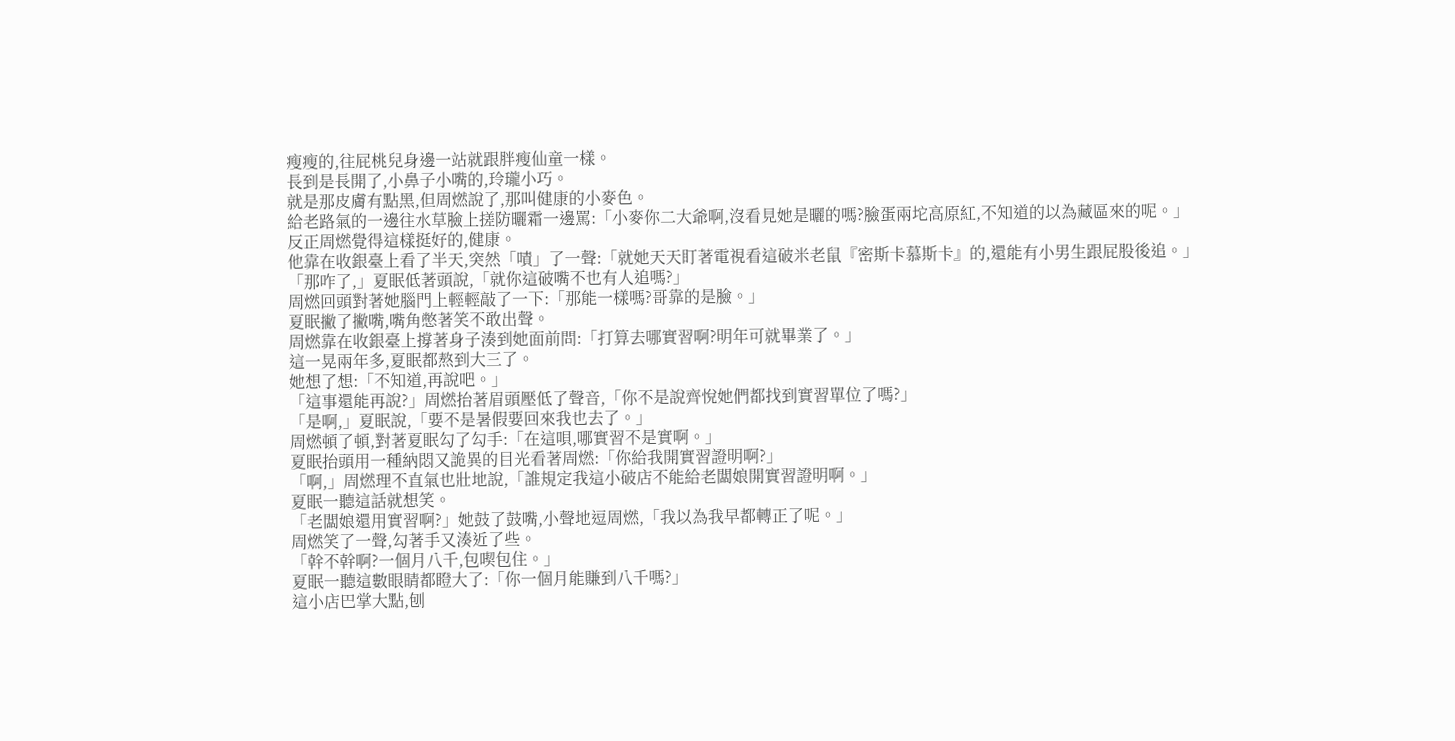瘦瘦的,往屁桃兒身邊一站就跟胖瘦仙童一樣。
長到是長開了,小鼻子小嘴的,玲瓏小巧。
就是那皮膚有點黑,但周燃說了,那叫健康的小麥色。
給老路氣的一邊往水草臉上搓防曬霜一邊罵:「小麥你二大爺啊,沒看見她是曬的嗎?臉蛋兩坨高原紅,不知道的以為藏區來的呢。」
反正周燃覺得這樣挺好的,健康。
他靠在收銀臺上看了半天,突然「嘖」了一聲:「就她天天盯著電視看這破米老鼠『密斯卡慕斯卡』的,還能有小男生跟屁股後追。」
「那咋了,」夏眠低著頭說,「就你這破嘴不也有人追嗎?」
周燃回頭對著她腦門上輕輕敲了一下:「那能一樣嗎?哥靠的是臉。」
夏眠撇了撇嘴,嘴角憋著笑不敢出聲。
周燃靠在收銀臺上撐著身子湊到她面前問:「打算去哪實習啊?明年可就畢業了。」
這一晃兩年多,夏眠都熬到大三了。
她想了想:「不知道,再說吧。」
「這事還能再說?」周燃抬著眉頭壓低了聲音,「你不是說齊悅她們都找到實習單位了嗎?」
「是啊,」夏眠說,「要不是暑假要回來我也去了。」
周燃頓了頓,對著夏眠勾了勾手:「在這唄,哪實習不是實啊。」
夏眠抬頭用一種納悶又詭異的目光看著周燃:「你給我開實習證明啊?」
「啊,」周燃理不直氣也壯地說,「誰規定我這小破店不能給老闆娘開實習證明啊。」
夏眠一聽這話就想笑。
「老闆娘還用實習啊?」她鼓了鼓嘴,小聲地逗周燃,「我以為我早都轉正了呢。」
周燃笑了一聲,勾著手又湊近了些。
「幹不幹啊?一個月八千,包喫包住。」
夏眠一聽這數眼睛都瞪大了:「你一個月能賺到八千嗎?」
這小店巴掌大點,刨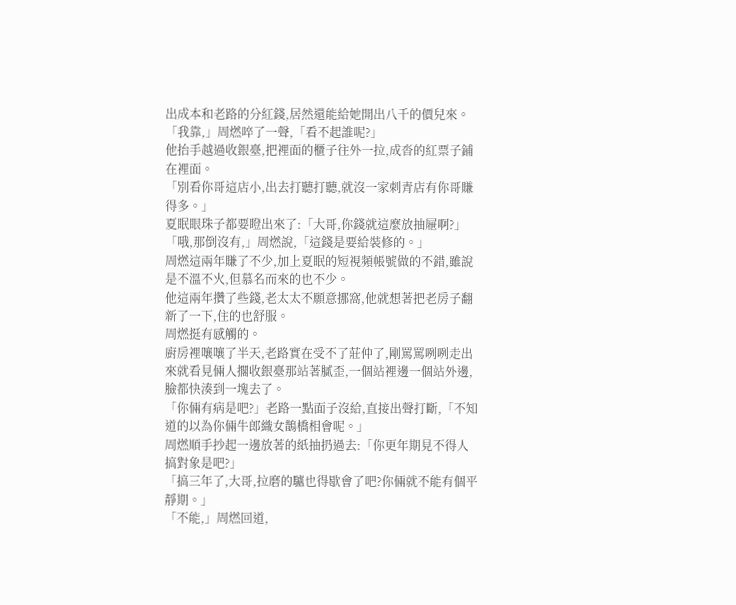出成本和老路的分紅錢,居然還能給她開出八千的價兒來。
「我靠,」周燃啐了一聲,「看不起誰呢?」
他抬手越過收銀臺,把裡面的櫃子往外一拉,成沓的紅票子鋪在裡面。
「別看你哥這店小,出去打聽打聽,就沒一家刺青店有你哥賺得多。」
夏眠眼珠子都要瞪出來了:「大哥,你錢就這麼放抽屜啊?」
「哦,那倒沒有,」周燃說,「這錢是要給裝修的。」
周燃這兩年賺了不少,加上夏眠的短視頻帳號做的不錯,雖說是不溫不火,但慕名而來的也不少。
他這兩年攢了些錢,老太太不願意挪窩,他就想著把老房子翻新了一下,住的也舒服。
周燃挺有感觸的。
廚房裡嚷嚷了半天,老路實在受不了莊仲了,剛罵罵咧咧走出來就看見倆人擱收銀臺那站著膩歪,一個站裡邊一個站外邊,臉都快湊到一塊去了。
「你倆有病是吧?」老路一點面子沒給,直接出聲打斷,「不知道的以為你倆牛郎織女鵲橋相會呢。」
周燃順手抄起一邊放著的紙抽扔過去:「你更年期見不得人搞對象是吧?」
「搞三年了,大哥,拉磨的驢也得歇會了吧?你倆就不能有個平靜期。」
「不能,」周燃回道,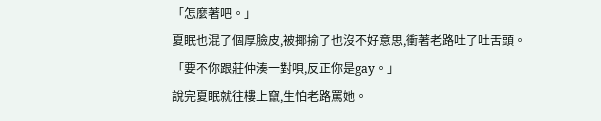「怎麼著吧。」
夏眠也混了個厚臉皮,被揶揄了也沒不好意思,衝著老路吐了吐舌頭。
「要不你跟莊仲湊一對唄,反正你是gay。」
說完夏眠就往樓上竄,生怕老路罵她。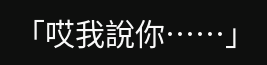「哎我說你……」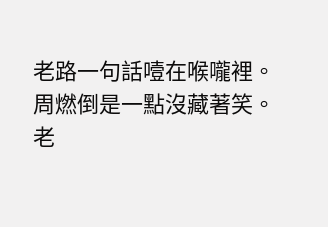老路一句話噎在喉嚨裡。
周燃倒是一點沒藏著笑。
老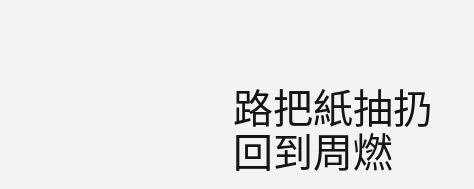路把紙抽扔回到周燃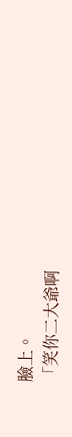臉上。
「笑你二大爺啊